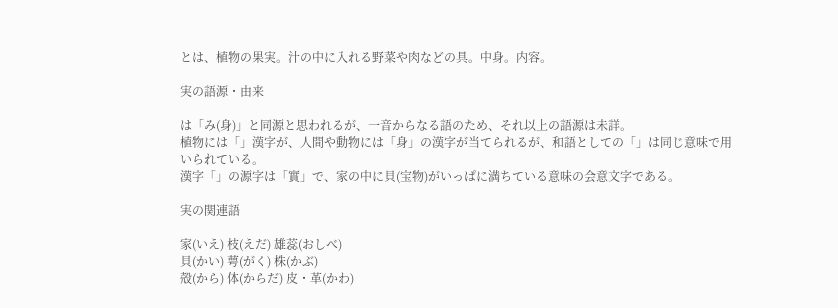とは、植物の果実。汁の中に入れる野菜や肉などの具。中身。内容。

実の語源・由来

は「み(身)」と同源と思われるが、一音からなる語のため、それ以上の語源は未詳。
植物には「」漢字が、人間や動物には「身」の漢字が当てられるが、和語としての「」は同じ意味で用いられている。
漢字「」の源字は「實」で、家の中に貝(宝物)がいっぱに満ちている意味の会意文字である。

実の関連語

家(いえ) 枝(えだ) 雄蕊(おしべ)
貝(かい) 萼(がく) 株(かぶ)
殻(から) 体(からだ) 皮・革(かわ)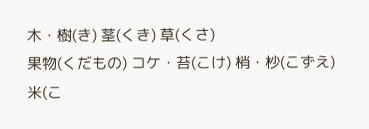木・樹(き) 茎(くき) 草(くさ)
果物(くだもの) コケ・苔(こけ) 梢・杪(こずえ)
米(こ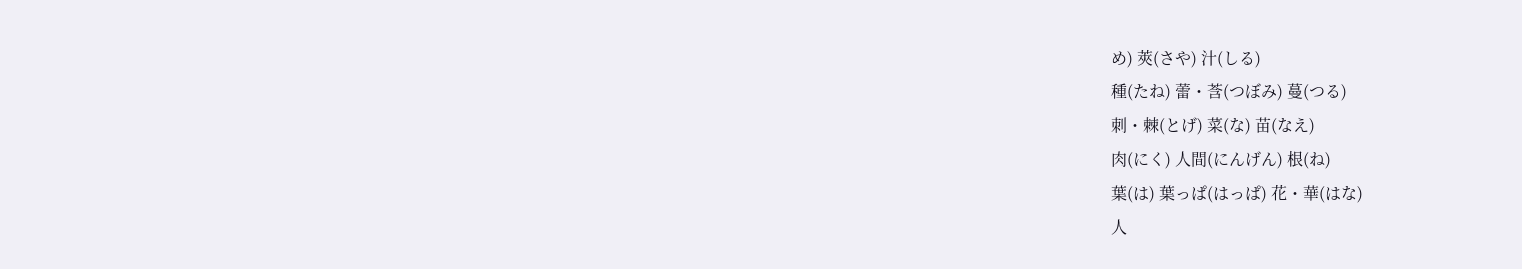め) 莢(さや) 汁(しる)
種(たね) 蕾・莟(つぼみ) 蔓(つる)
刺・棘(とげ) 菜(な) 苗(なえ)
肉(にく) 人間(にんげん) 根(ね)
葉(は) 葉っぱ(はっぱ) 花・華(はな)
人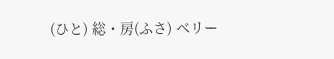(ひと) 総・房(ふさ) ベリー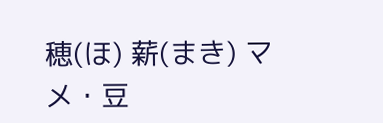穂(ほ) 薪(まき) マメ・豆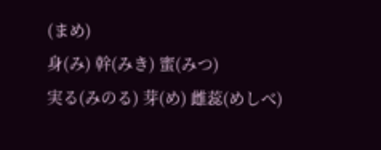(まめ)
身(み) 幹(みき) 蜜(みつ)
実る(みのる) 芽(め) 雌蕊(めしべ)